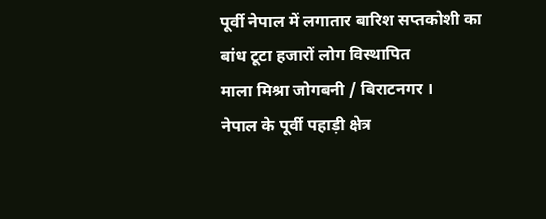पूर्वी नेपाल में लगातार बारिश सप्तकोशी का बांध टूटा हजारों लोग विस्थापित
माला मिश्रा जोगबनी / बिराटनगर ।
नेपाल के पूर्वी पहाड़ी क्षेत्र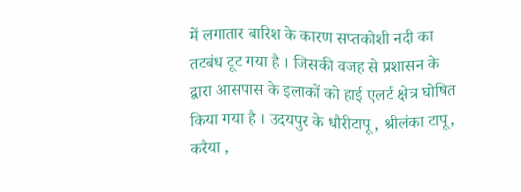में लगातार बारिश के कारण सप्तकोशी नदी का तटबंध टूट गया है । जिसकी वजह से प्रशासन के द्वारा आसपास के इलाकों को हाई एलर्ट क्षेत्र घोषित किया गया है । उदयपुर के धौरीटापू , श्रीलंका टापू, करैया ,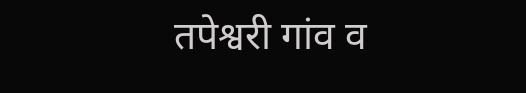तपेश्वरी गांव व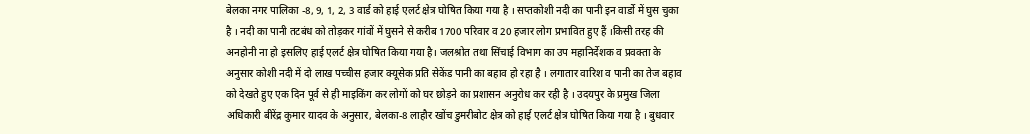बेलका नगर पालिका -8, 9, 1, 2, 3 वार्ड को हाई एलर्ट क्षेत्र घोषित किया गया है । सप्तकोशी नदी का पानी इन वार्डो में घुस चुका है । नदी का पानी तटबंध को तोड़कर गांवों में घुसने से करीब 1700 परिवार व 20 हजार लोग प्रभावित हुए हैं ।किसी तरह की अनहोनी ना हो इसलिए हाई एलर्ट क्षेत्र घोषित किया गया है। जलश्रोत तथा सिंचाई विभाग का उप महानिर्देशक व प्रवक्ता के अनुसार कोशी नदी में दो लाख पच्चीस हजार क्यूसेक प्रति सेकेंड पानी का बहाव हो रहा है । लगातार वारिश व पानी का तेज बहाव को देखते हुए एक दिन पूर्व से ही माइकिंग कर लोगों को घर छोड़ने का प्रशासन अनुरोध कर रही है । उदयपुर के प्रमुख जिला अधिकारी बीरेंद्र कुमार यादव के अनुसार, बेलका-8 लाहौर खोंच डुमरीबोट क्षेत्र को हाई एलर्ट क्षेत्र घोषित किया गया है । बुधवार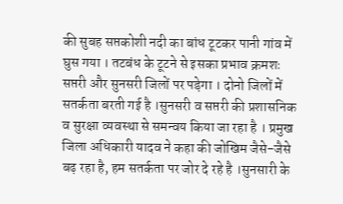की सुबह सप्तकोशी नदी का बांध टूटकर पानी गांव में घुस गया । तटबंध के टूटने से इसका प्रभाव क्रमशः सप्तरी और सुनसरी जिलों पर पड़ेगा । दोनो जिलों में सतर्कता बरती गई है ।सुनसरी व सप्तरी की प्रशासनिक व सुरक्षा व्यवस्था से समन्वय किया जा रहा है । प्रमुख जिला अधिकारी यादव ने कहा की जोखिम जैसे-जैसे बढ़ रहा है, हम सतर्कता पर जोर दे रहे है ।सुनसारी के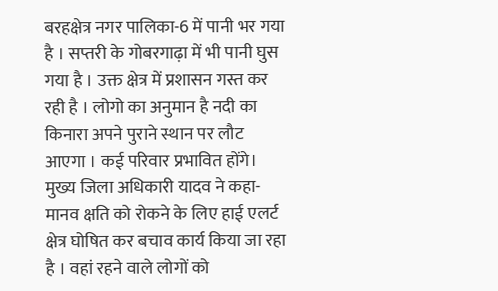बरहक्षेत्र नगर पालिका-6 में पानी भर गया है । सप्तरी के गोबरगाढ़ा में भी पानी घुस गया है । उक्त क्षेत्र में प्रशासन गस्त कर रही है । लोगो का अनुमान है नदी का किनारा अपने पुराने स्थान पर लौट आएगा । कई परिवार प्रभावित होंगे। मुख्य जिला अधिकारी यादव ने कहा- मानव क्षति को रोकने के लिए हाई एलर्ट क्षेत्र घोषित कर बचाव कार्य किया जा रहा है । वहां रहने वाले लोगों को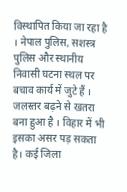विस्थापित किया जा रहा है । नेपाल पुलिस, सशस्त्र पुलिस और स्थानीय निवासी घटना स्थल पर बचाव कार्य में जुटे हैं । जलस्तर बढ़ने से खतरा बना हुआ है । विहार में भी इसका असर पड़ सकता है। कई जिला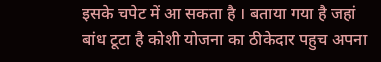इसके चपेट में आ सकता है । बताया गया है जहां बांध टूटा है कोशी योजना का ठीकेदार पहुच अपना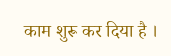काम शुरू कर दिया है ।